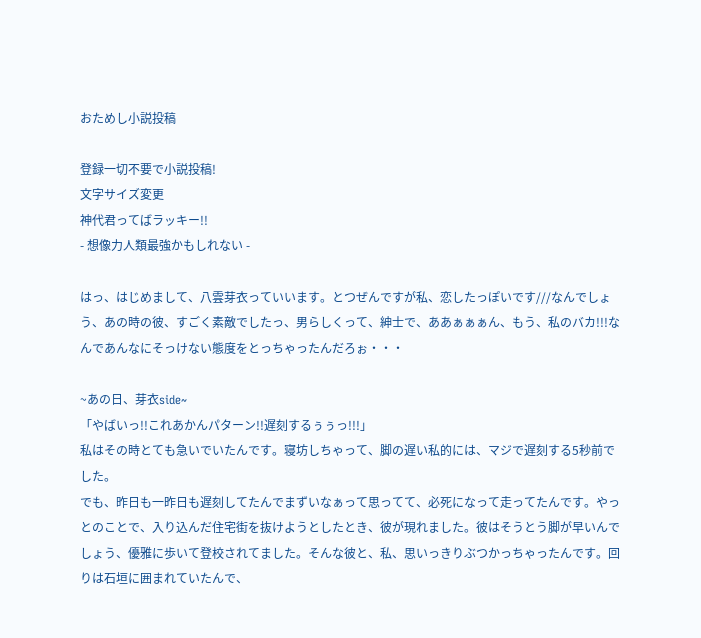おためし小説投稿

登録一切不要で小説投稿!
文字サイズ変更
神代君ってばラッキー!!
- 想像力人類最強かもしれない -

はっ、はじめまして、八雲芽衣っていいます。とつぜんですが私、恋したっぽいです///なんでしょう、あの時の彼、すごく素敵でしたっ、男らしくって、紳士で、ああぁぁぁん、もう、私のバカ!!!なんであんなにそっけない態度をとっちゃったんだろぉ・・・

~あの日、芽衣side~
「やばいっ!!これあかんパターン!!遅刻するぅぅっ!!!」
私はその時とても急いでいたんです。寝坊しちゃって、脚の遅い私的には、マジで遅刻する5秒前でした。
でも、昨日も一昨日も遅刻してたんでまずいなぁって思ってて、必死になって走ってたんです。やっとのことで、入り込んだ住宅街を抜けようとしたとき、彼が現れました。彼はそうとう脚が早いんでしょう、優雅に歩いて登校されてました。そんな彼と、私、思いっきりぶつかっちゃったんです。回りは石垣に囲まれていたんで、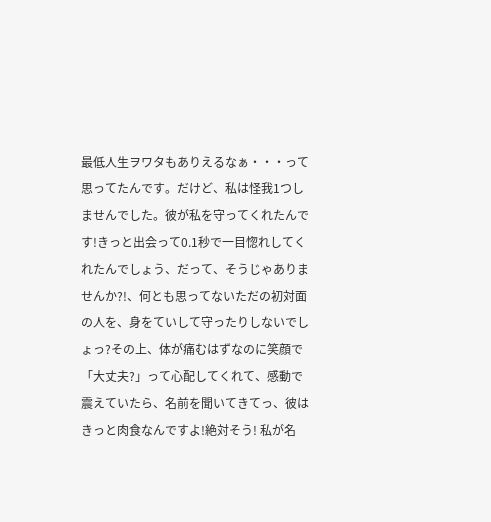最低人生ヲワタもありえるなぁ・・・って思ってたんです。だけど、私は怪我1つしませんでした。彼が私を守ってくれたんです!きっと出会って0.1秒で一目惚れしてくれたんでしょう、だって、そうじゃありませんか?!、何とも思ってないただの初対面の人を、身をていして守ったりしないでしょっ?その上、体が痛むはずなのに笑顔で「大丈夫?」って心配してくれて、感動で震えていたら、名前を聞いてきてっ、彼はきっと肉食なんですよ!絶対そう! 私が名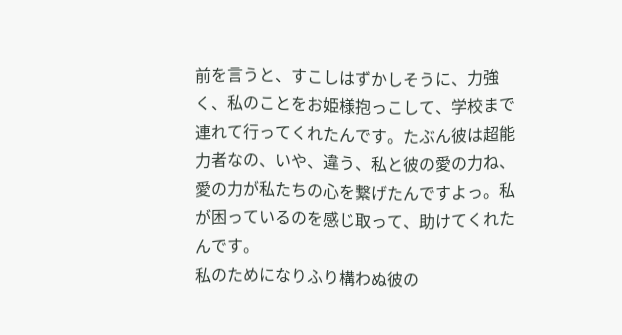前を言うと、すこしはずかしそうに、力強く、私のことをお姫様抱っこして、学校まで連れて行ってくれたんです。たぶん彼は超能力者なの、いや、違う、私と彼の愛の力ね、愛の力が私たちの心を繋げたんですよっ。私が困っているのを感じ取って、助けてくれたんです。
私のためになりふり構わぬ彼の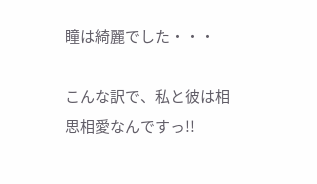瞳は綺麗でした・・・

こんな訳で、私と彼は相思相愛なんですっ!!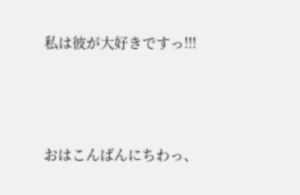私は彼が大好きですっ!!!




おはこんばんにちわっ、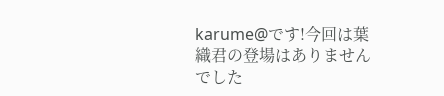karume@です!今回は葉織君の登場はありませんでした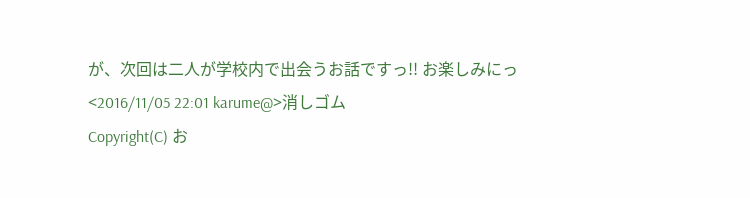が、次回は二人が学校内で出会うお話ですっ!! お楽しみにっ
<2016/11/05 22:01 karume@>消しゴム
Copyright(C) お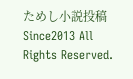ためし小説投稿 Since2013 All Rights Reserved.